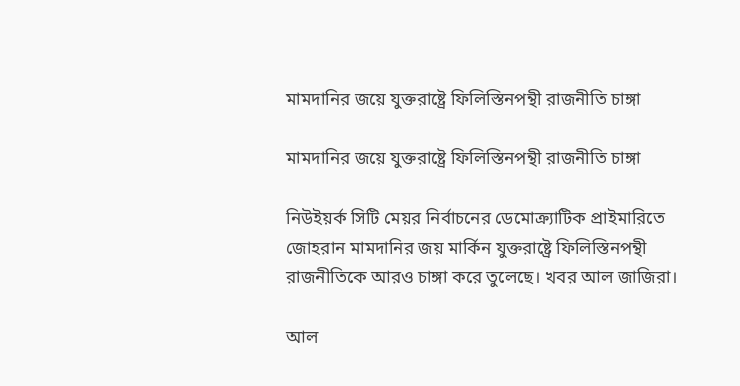মামদানির জয়ে যুক্তরাষ্ট্রে ফিলিস্তিনপন্থী রাজনীতি চাঙ্গা

মামদানির জয়ে যুক্তরাষ্ট্রে ফিলিস্তিনপন্থী রাজনীতি চাঙ্গা

নিউইয়র্ক সিটি মেয়র নির্বাচনের ডেমোক্র্যাটিক প্রাইমারিতে জোহরান মামদানির জয় মার্কিন যুক্তরাষ্ট্রে ফিলিস্তিনপন্থী রাজনীতিকে আরও চাঙ্গা করে তুলেছে। খবর আল জাজিরা।

আল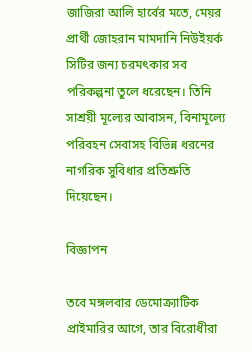জাজিরা আলি হার্বের মতে, মেয়র প্রার্থী জোহরান মামদানি নিউইয়র্ক সিটির জন্য চরমৎকার সব পরিকল্পনা তুলে ধরেছেন। তিনি সাশ্রয়ী মূল্যের আবাসন, বিনামূল্যে পরিবহন সেবাসহ বিভিন্ন ধরনের নাগরিক সুবিধার প্রতিশ্রুতি দিয়েছেন।

বিজ্ঞাপন

তবে মঙ্গলবার ডেমোক্র্যাটিক প্রাইমারির আগে, তার বিরোধীরা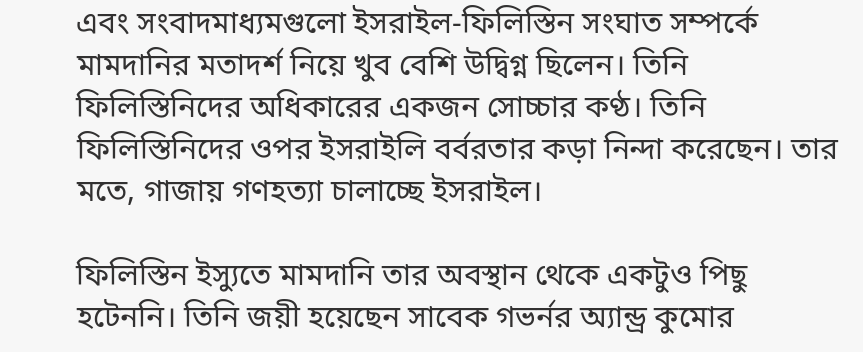এবং সংবাদমাধ্যমগুলো ইসরাইল-ফিলিস্তিন সংঘাত সম্পর্কে মামদানির মতাদর্শ নিয়ে খুব বেশি উদ্বিগ্ন ছিলেন। তিনি ফিলিস্তিনিদের অধিকারের একজন সোচ্চার কণ্ঠ। তিনি ফিলিস্তিনিদের ওপর ইসরাইলি বর্বরতার কড়া নিন্দা করেছেন। তার মতে, গাজায় গণহত্যা চালাচ্ছে ইসরাইল।

ফিলিস্তিন ইস্যুতে মামদানি তার অবস্থান থেকে একটুও পিছু হটেননি। তিনি জয়ী হয়েছেন সাবেক গভর্নর অ্যান্ড্র কুমোর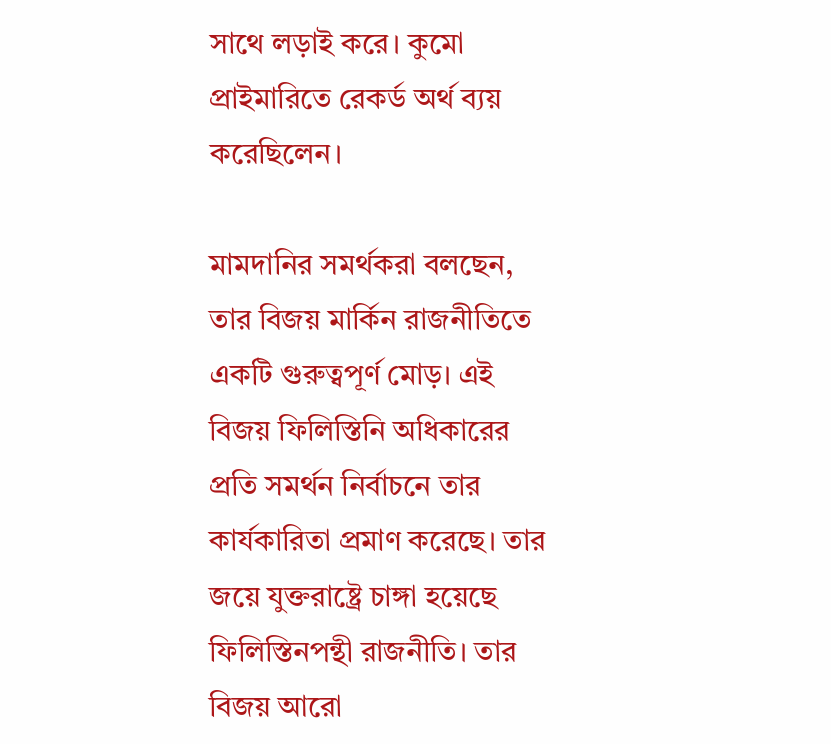সাথে লড়াই করে। কুমো প্রাইমারিতে রেকর্ড অর্থ ব্যয় করেছিলেন।

মামদানির সমর্থকরা বলছেন, তার বিজয় মার্কিন রাজনীতিতে একটি গুরুত্বপূর্ণ মোড়। এই বিজয় ফিলিস্তিনি অধিকারের প্রতি সমর্থন নির্বাচনে তার কার্যকারিতা প্রমাণ করেছে। তার জয়ে যুক্তরাষ্ট্রে চাঙ্গা হয়েছে ফিলিস্তিনপন্থী রাজনীতি। তার বিজয় আরো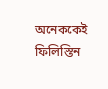অনেককেই ফিলিস্তিন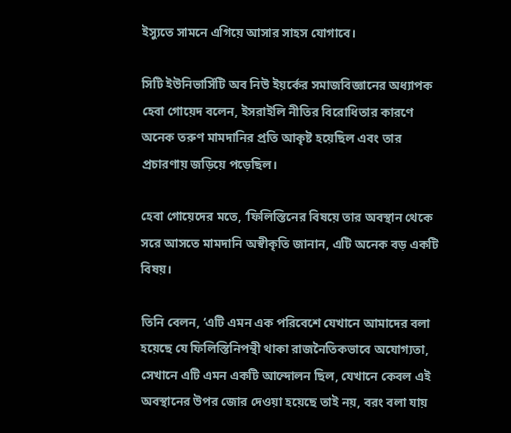ইস্যুতে সামনে এগিয়ে আসার সাহস যোগাবে।

সিটি ইউনিভার্সিটি অব নিউ ইয়র্কের সমাজবিজ্ঞানের অধ্যাপক হেবা গোয়েদ বলেন, ইসরাইলি নীতির বিরোধিতার কারণে অনেক তরুণ মামদানির প্রতি আকৃষ্ট হয়েছিল এবং তার প্রচারণায় জড়িয়ে পড়েছিল।

হেবা গোয়েদের মতে, ‘ফিলিস্তিনের বিষয়ে তার অবস্থান থেকে সরে আসতে মামদানি অস্বীকৃতি জানান, এটি অনেক বড় একটি বিষয়।

তিনি বেলন, ‘এটি এমন এক পরিবেশে যেখানে আমাদের বলা হয়েছে যে ফিলিস্তিনিপন্থী থাকা রাজনৈতিকভাবে অযোগ্যতা, সেখানে এটি এমন একটি আন্দোলন ছিল, যেখানে কেবল এই অবস্থানের উপর জোর দেওয়া হয়েছে তাই নয়, বরং বলা যায়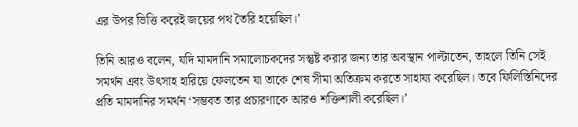এর উপর ভিত্তি করেই জয়ের পথ তৈরি হয়েছিল।’

তিনি আরও বলেন, যদি মামদানি সমালোচকদের সন্তুষ্ট করার জন্য তার অবস্থান পাল্টাতেন, তাহলে তিনি সেই সমর্থন এবং উৎসাহ হারিয়ে ফেলতেন যা তাকে শেষ সীমা অতিক্রম করতে সাহায্য করেছিল। তবে ফিলিস্তিনিদের প্রতি মামদানির সমর্থন ‘সম্ভবত তার প্রচারণাকে আরও শক্তিশালী করেছিল।’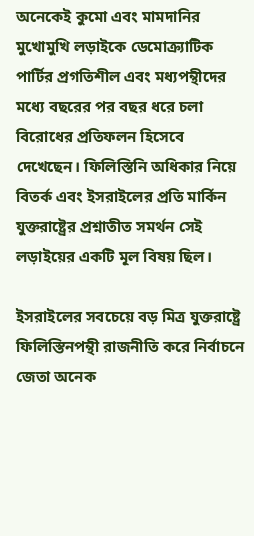অনেকেই কুমো এবং মামদানির মুখোমুখি লড়াইকে ডেমোক্র্যাটিক পার্টির প্রগতিশীল এবং মধ্যপন্থীদের মধ্যে বছরের পর বছর ধরে চলা বিরোধের প্রতিফলন হিসেবে দেখেছেন। ফিলিস্তিনি অধিকার নিয়ে বিতর্ক এবং ইসরাইলের প্রতি মার্কিন যুক্তরাষ্ট্রের প্রশ্নাতীত সমর্থন সেই লড়াইয়ের একটি মূল বিষয় ছিল।

ইসরাইলের সবচেয়ে বড় মিত্র যুক্তরাষ্ট্রে ফিলিস্তিনপন্থী রাজনীতি করে নির্বাচনে জেতা অনেক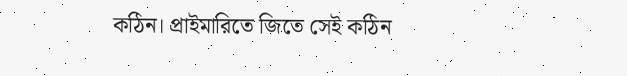কঠিন। প্রাইমারিতে জিতে সেই কঠিন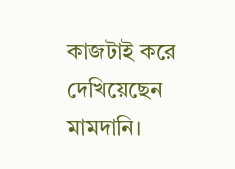কাজটাই করে দেখিয়েছেন মামদানি।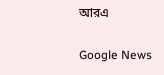আরএ

Google News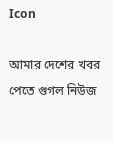Icon

আমার দেশের খবর পেতে গুগল নিউজ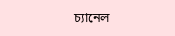চ্যানেল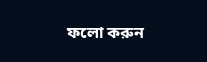ফলো করুন